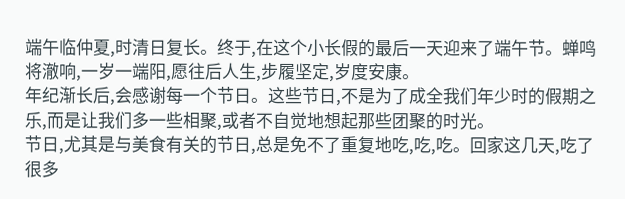端午临仲夏,时清日复长。终于,在这个小长假的最后一天迎来了端午节。蝉鸣将澈响,一岁一端阳,愿往后人生,步履坚定,岁度安康。
年纪渐长后,会感谢每一个节日。这些节日,不是为了成全我们年少时的假期之乐,而是让我们多一些相聚,或者不自觉地想起那些团聚的时光。
节日,尤其是与美食有关的节日,总是免不了重复地吃,吃,吃。回家这几天,吃了很多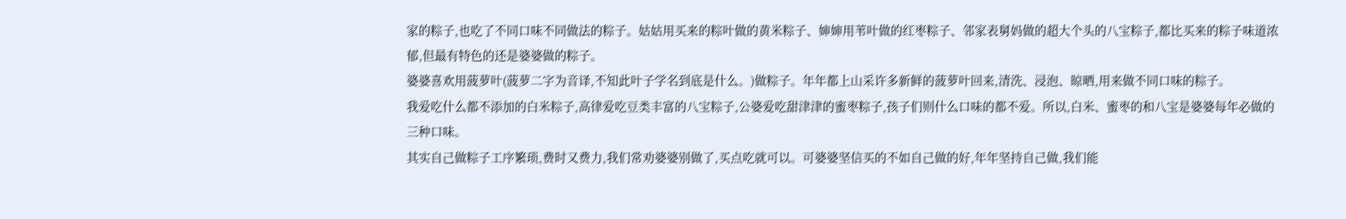家的粽子,也吃了不同口味不同做法的粽子。姑姑用买来的粽叶做的黄米粽子、婶婶用苇叶做的红枣粽子、邻家表舅妈做的超大个头的八宝粽子,都比买来的粽子味道浓郁,但最有特色的还是婆婆做的粽子。
婆婆喜欢用菠萝叶(菠萝二字为音译,不知此叶子学名到底是什么。)做粽子。年年都上山采许多新鲜的菠萝叶回来,清洗、浸泡、晾晒,用来做不同口味的粽子。
我爱吃什么都不添加的白米粽子,高律爱吃豆类丰富的八宝粽子,公婆爱吃甜津津的蜜枣粽子,孩子们则什么口味的都不爱。所以,白米、蜜枣的和八宝是婆婆每年必做的三种口味。
其实自己做粽子工序繁琐,费时又费力,我们常劝婆婆别做了,买点吃就可以。可婆婆坚信买的不如自己做的好,年年坚持自己做,我们能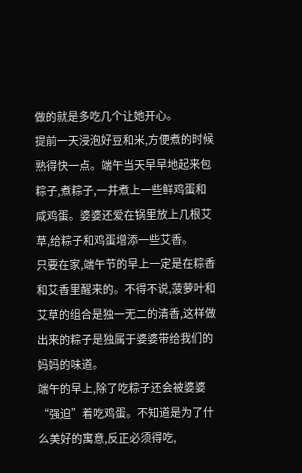做的就是多吃几个让她开心。
提前一天浸泡好豆和米,方便煮的时候熟得快一点。端午当天早早地起来包粽子,煮粽子,一并煮上一些鲜鸡蛋和咸鸡蛋。婆婆还爱在锅里放上几根艾草,给粽子和鸡蛋增添一些艾香。
只要在家,端午节的早上一定是在粽香和艾香里醒来的。不得不说,菠萝叶和艾草的组合是独一无二的清香,这样做出来的粽子是独属于婆婆带给我们的妈妈的味道。
端午的早上,除了吃粽子还会被婆婆“强迫”着吃鸡蛋。不知道是为了什么美好的寓意,反正必须得吃,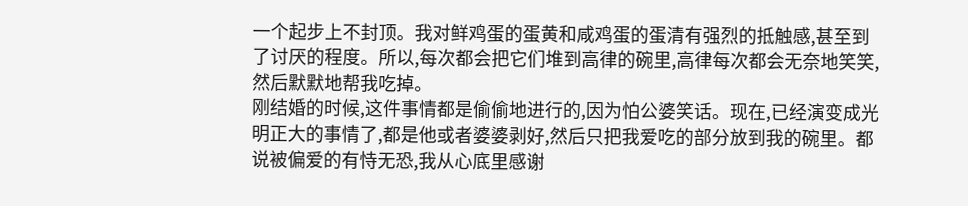一个起步上不封顶。我对鲜鸡蛋的蛋黄和咸鸡蛋的蛋清有强烈的抵触感,甚至到了讨厌的程度。所以,每次都会把它们堆到高律的碗里,高律每次都会无奈地笑笑,然后默默地帮我吃掉。
刚结婚的时候,这件事情都是偷偷地进行的,因为怕公婆笑话。现在,已经演变成光明正大的事情了,都是他或者婆婆剥好,然后只把我爱吃的部分放到我的碗里。都说被偏爱的有恃无恐,我从心底里感谢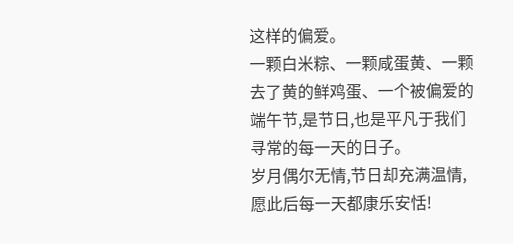这样的偏爱。
一颗白米粽、一颗咸蛋黄、一颗去了黄的鲜鸡蛋、一个被偏爱的端午节,是节日,也是平凡于我们寻常的每一天的日子。
岁月偶尔无情,节日却充满温情,愿此后每一天都康乐安恬!